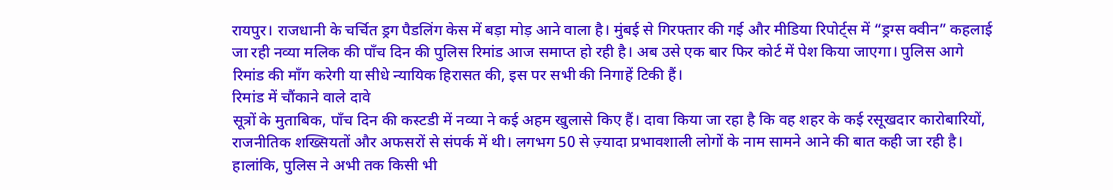रायपुर। राजधानी के चर्चित ड्रग पैडलिंग केस में बड़ा मोड़ आने वाला है। मुंबई से गिरफ्तार की गई और मीडिया रिपोर्ट्स में “ड्रग्स क्वीन” कहलाई जा रही नव्या मलिक की पाँच दिन की पुलिस रिमांड आज समाप्त हो रही है। अब उसे एक बार फिर कोर्ट में पेश किया जाएगा। पुलिस आगे रिमांड की माँग करेगी या सीधे न्यायिक हिरासत की, इस पर सभी की निगाहें टिकी हैं।
रिमांड में चौंकाने वाले दावे
सूत्रों के मुताबिक, पाँच दिन की कस्टडी में नव्या ने कई अहम खुलासे किए हैं। दावा किया जा रहा है कि वह शहर के कई रसूखदार कारोबारियों, राजनीतिक शख्सियतों और अफसरों से संपर्क में थी। लगभग 50 से ज़्यादा प्रभावशाली लोगों के नाम सामने आने की बात कही जा रही है। हालांकि, पुलिस ने अभी तक किसी भी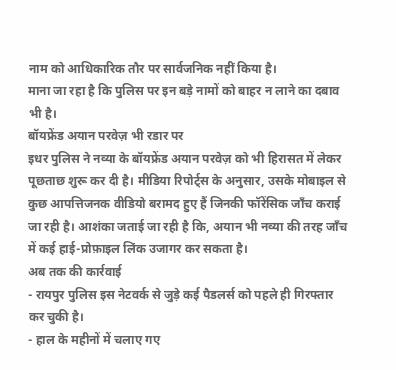नाम को आधिकारिक तौर पर सार्वजनिक नहीं किया है।
माना जा रहा है कि पुलिस पर इन बड़े नामों को बाहर न लाने का दबाव भी है।
बॉयफ्रेंड अयान परवेज़ भी रडार पर
इधर पुलिस ने नव्या के बॉयफ्रेंड अयान परवेज़ को भी हिरासत में लेकर पूछताछ शुरू कर दी है। मीडिया रिपोर्ट्स के अनुसार, उसके मोबाइल से कुछ आपत्तिजनक वीडियो बरामद हुए हैं जिनकी फॉरेंसिक जाँच कराई जा रही है। आशंका जताई जा रही है कि, अयान भी नव्या की तरह जाँच में कई हाई-प्रोफ़ाइल लिंक उजागर कर सकता है।
अब तक की कार्रवाई
- रायपुर पुलिस इस नेटवर्क से जुड़े कई पैडलर्स को पहले ही गिरफ्तार कर चुकी है।
- हाल के महीनों में चलाए गए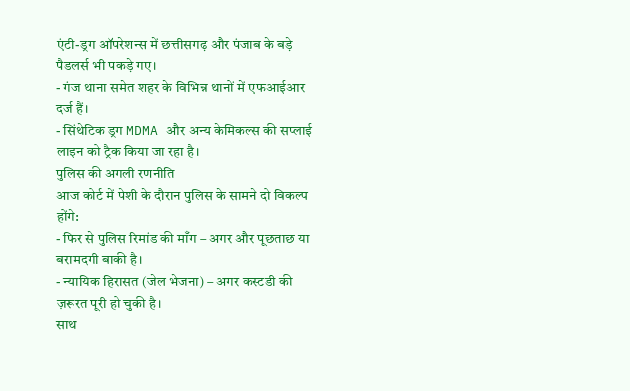एंटी-ड्रग ऑपरेशन्स में छत्तीसगढ़ और पंजाब के बड़े पैडलर्स भी पकड़े गए।
- गंज थाना समेत शहर के विभिन्न थानों में एफआईआर दर्ज हैं।
- सिंथेटिक ड्रग MDMA और अन्य केमिकल्स की सप्लाई लाइन को ट्रैक किया जा रहा है।
पुलिस की अगली रणनीति
आज कोर्ट में पेशी के दौरान पुलिस के सामने दो विकल्प होंगे:
- फिर से पुलिस रिमांड की माँग – अगर और पूछताछ या बरामदगी बाकी है।
- न्यायिक हिरासत (जेल भेजना) – अगर कस्टडी की ज़रूरत पूरी हो चुकी है।
साथ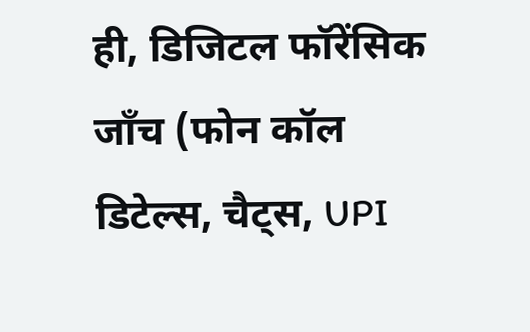ही, डिजिटल फॉरेंसिक जाँच (फोन कॉल डिटेल्स, चैट्स, UPI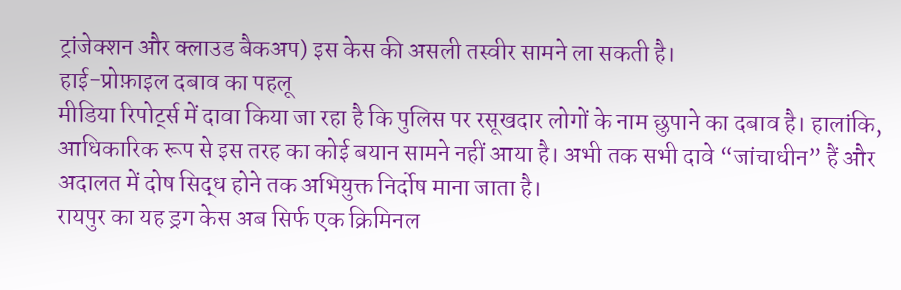ट्रांजेक्शन और क्लाउड बैकअप) इस केस की असली तस्वीर सामने ला सकती है।
हाई-प्रोफ़ाइल दबाव का पहलू
मीडिया रिपोर्ट्स में दावा किया जा रहा है कि पुलिस पर रसूखदार लोगों के नाम छुपाने का दबाव है। हालांकि, आधिकारिक रूप से इस तरह का कोई बयान सामने नहीं आया है। अभी तक सभी दावे “जांचाधीन” हैं और अदालत में दोष सिद्ध होने तक अभियुक्त निर्दोष माना जाता है।
रायपुर का यह ड्रग केस अब सिर्फ एक क्रिमिनल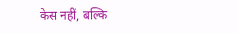केस नहीं, बल्कि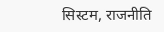सिस्टम, राजनीति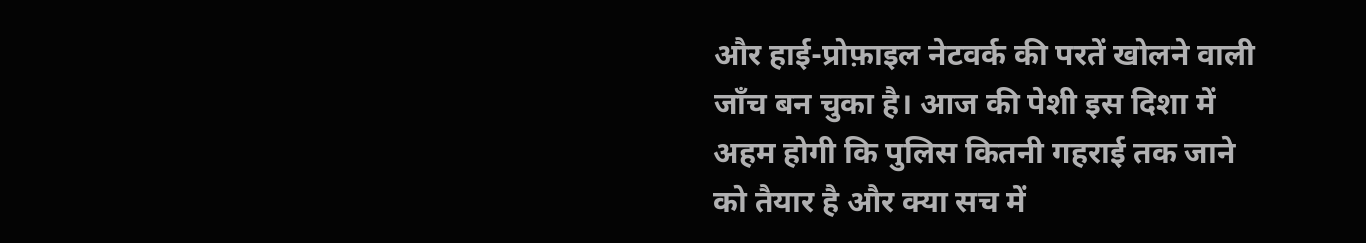और हाई-प्रोफ़ाइल नेटवर्क की परतें खोलने वाली जाँच बन चुका है। आज की पेशी इस दिशा में अहम होगी कि पुलिस कितनी गहराई तक जाने को तैयार है और क्या सच में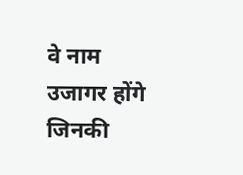वे नाम उजागर होंगे जिनकी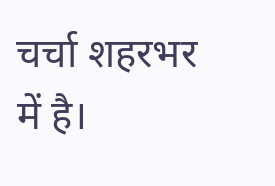चर्चा शहरभर में है।